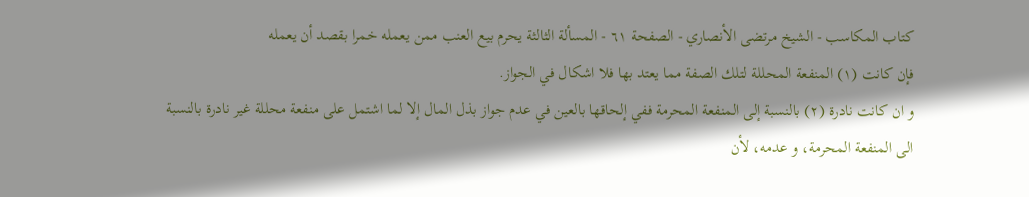كتاب المكاسب - الشيخ مرتضى الأنصاري - الصفحة ٦١ - المسألة الثالثة يحرم بيع العنب ممن يعمله خمرا بقصد أن يعمله
فإن كانت (١) المنفعة المحللة لتلك الصفة مما يعتد بها فلا اشكال في الجواز.
و ان كانت نادرة (٢) بالنسبة إلى المنفعة المحرمة ففي إلحاقها بالعين في عدم جواز بذل المال إلا لما اشتمل على منفعة محللة غير نادرة بالنسبة الى المنفعة المحرمة، و عدمه، لأن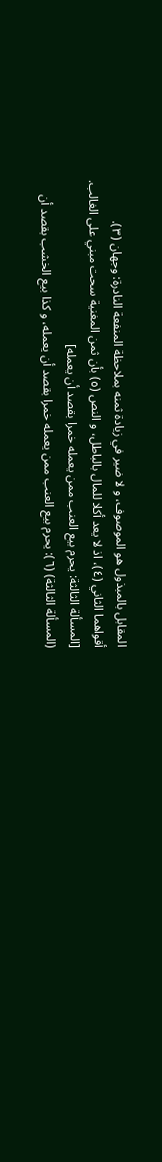المقابل بالمبذول هو الموصوف، و لا ضير في زيادة ثمنه بملاحظة المنفعة النادرة: وجهان (٣).
أقواهما الثاني (٤)، اذ لا يعد أكلا للمال بالباطل، و النص (٥) بأن ثمن المغنية سحت مبني على الغالب.
[المسألة الثالثة: يحرم بيع العنب ممن يعمله خمرا بقصد أن يعمله]
(المسألة الثالثة) (٦): يحرم بيع العنب ممن يعمله خمرا بقصد أن يعمله، و كذا بيع الخشب بقصد أن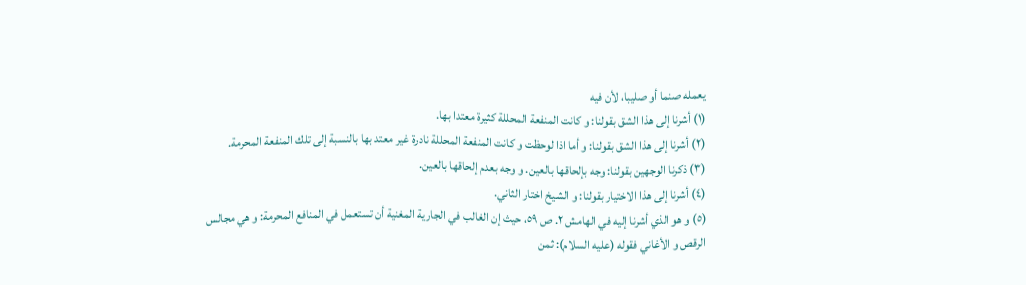يعمله صنما أو صليبا، لأن فيه
(١) أشرنا إلى هذا الشق بقولنا: و كانت المنفعة المحللة كثيرة معتدا بها.
(٢) أشرنا إلى هذا الشق بقولنا: و أما اذا لوحظت و كانت المنفعة المحللة نادرة غير معتد بها بالنسبة إلى تلك المنفعة المحرمة.
(٣) ذكرنا الوجهين بقولنا: وجه بإلحاقها بالعين. و وجه بعدم إلحاقها بالعين.
(٤) أشرنا إلى هذا الاختيار بقولنا: و الشيخ اختار الثاني.
(٥) و هو الذي أشرنا إليه في الهامش ٢. ص ٥٩، حيث إن الغالب في الجارية المغنية أن تستعمل في المنافع المحرمة: و هي مجالس الرقص و الأغاني فقوله (عليه السلام): ثمن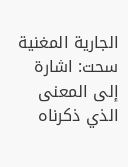الجارية المغنية سحت: اشارة إلى المعنى الذي ذكرناه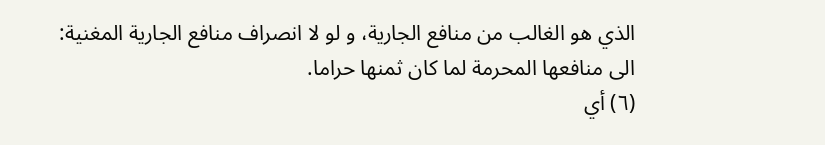الذي هو الغالب من منافع الجارية، و لو لا انصراف منافع الجارية المغنية:
الى منافعها المحرمة لما كان ثمنها حراما.
(٦) أي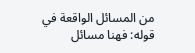من المسائل الواقعة في قوله: فهنا مسائل